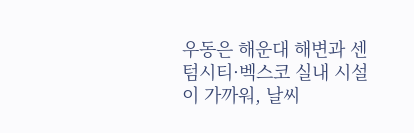우동은 해운대 해변과 센텀시티·벡스코 실내 시설이 가까워, 날씨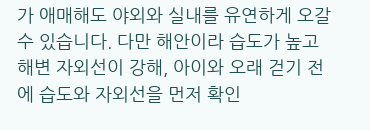가 애매해도 야외와 실내를 유연하게 오갈 수 있습니다. 다만 해안이라 습도가 높고 해변 자외선이 강해, 아이와 오래 걷기 전에 습도와 자외선을 먼저 확인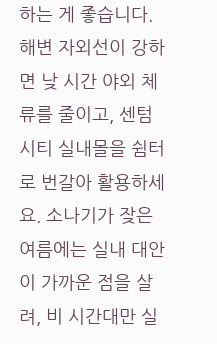하는 게 좋습니다.
해변 자외선이 강하면 낮 시간 야외 체류를 줄이고, 센텀시티 실내몰을 쉼터로 번갈아 활용하세요. 소나기가 잦은 여름에는 실내 대안이 가까운 점을 살려, 비 시간대만 실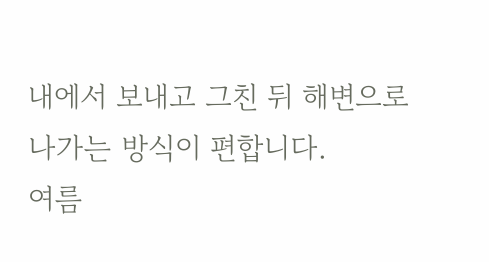내에서 보내고 그친 뒤 해변으로 나가는 방식이 편합니다.
여름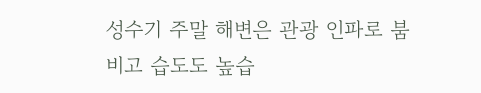성수기 주말 해변은 관광 인파로 붐비고 습도도 높습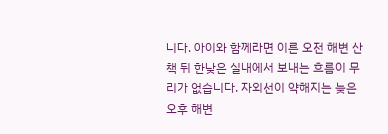니다. 아이와 함께라면 이른 오전 해변 산책 뒤 한낮은 실내에서 보내는 흐름이 무리가 없습니다. 자외선이 약해지는 늦은 오후 해변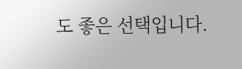도 좋은 선택입니다.